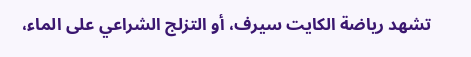تشهد رياضة الكايت سيرف، أو التزلج الشراعي على الماء،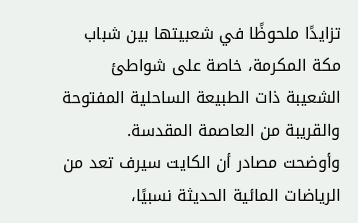تزايدًا ملحوظًا في شعبيتها بين شباب مكة المكرمة، خاصة على شواطئ الشعيبة ذات الطبيعة الساحلية المفتوحة والقريبة من العاصمة المقدسة.
وأوضحت مصادر أن الكايت سيرف تعد من الرياضات المائية الحديثة نسبيًا،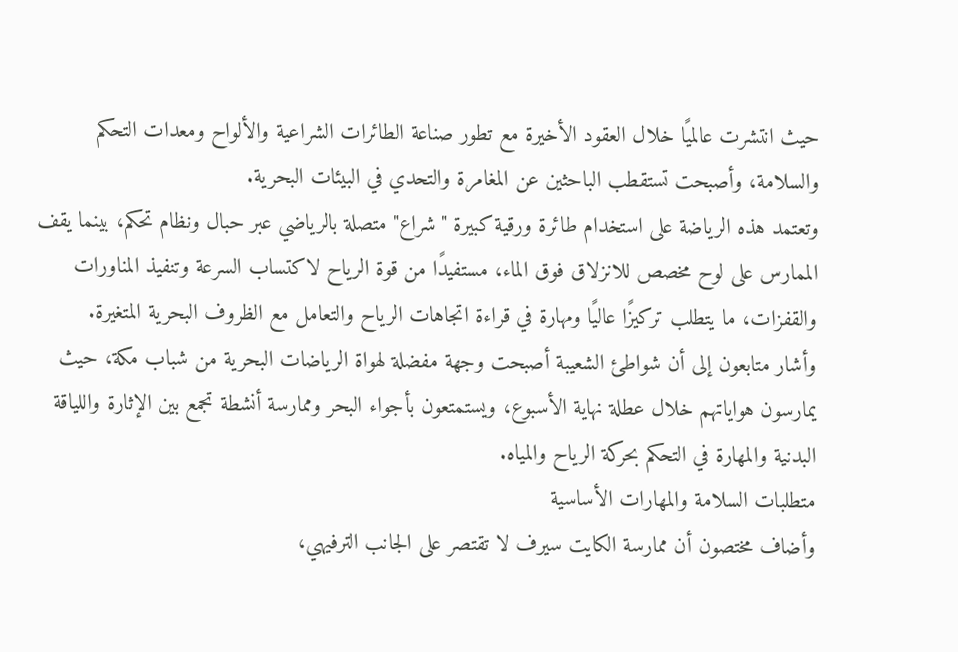حيث انتشرت عالميًا خلال العقود الأخيرة مع تطور صناعة الطائرات الشراعية والألواح ومعدات التحكم والسلامة، وأصبحت تستقطب الباحثين عن المغامرة والتحدي في البيئات البحرية.
وتعتمد هذه الرياضة على استخدام طائرة ورقية كبيرة "شراع" متصلة بالرياضي عبر حبال ونظام تحكم، بينما يقف الممارس على لوح مخصص للانزلاق فوق الماء، مستفيدًا من قوة الرياح لاكتساب السرعة وتنفيذ المناورات والقفزات، ما يتطلب تركيزًا عاليًا ومهارة في قراءة اتجاهات الرياح والتعامل مع الظروف البحرية المتغيرة.
وأشار متابعون إلى أن شواطئ الشعيبة أصبحت وجهة مفضلة لهواة الرياضات البحرية من شباب مكة، حيث يمارسون هواياتهم خلال عطلة نهاية الأسبوع، ويستمتعون بأجواء البحر وممارسة أنشطة تجمع بين الإثارة واللياقة البدنية والمهارة في التحكم بحركة الرياح والمياه.
متطلبات السلامة والمهارات الأساسية
وأضاف مختصون أن ممارسة الكايت سيرف لا تقتصر على الجانب الترفيهي،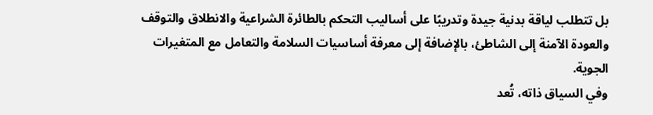بل تتطلب لياقة بدنية جيدة وتدريبًا على أساليب التحكم بالطائرة الشراعية والانطلاق والتوقف والعودة الآمنة إلى الشاطئ، بالإضافة إلى معرفة أساسيات السلامة والتعامل مع المتغيرات الجوية.
وفي السياق ذاته، تُعد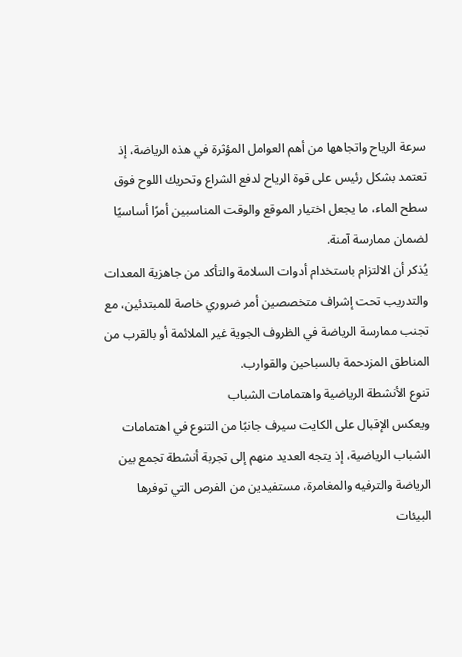سرعة الرياح واتجاهها من أهم العوامل المؤثرة في هذه الرياضة، إذ تعتمد بشكل رئيس على قوة الرياح لدفع الشراع وتحريك اللوح فوق سطح الماء، ما يجعل اختيار الموقع والوقت المناسبين أمرًا أساسيًا لضمان ممارسة آمنة.
يُذكر أن الالتزام باستخدام أدوات السلامة والتأكد من جاهزية المعدات والتدريب تحت إشراف متخصصين أمر ضروري خاصة للمبتدئين، مع تجنب ممارسة الرياضة في الظروف الجوية غير الملائمة أو بالقرب من المناطق المزدحمة بالسباحين والقوارب.
تنوع الأنشطة الرياضية واهتمامات الشباب
ويعكس الإقبال على الكايت سيرف جانبًا من التنوع في اهتمامات الشباب الرياضية، إذ يتجه العديد منهم إلى تجربة أنشطة تجمع بين الرياضة والترفيه والمغامرة، مستفيدين من الفرص التي توفرها البيئات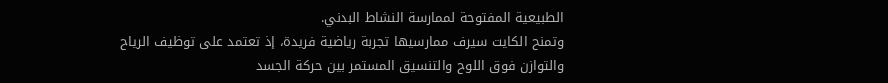الطبيعية المفتوحة لممارسة النشاط البدني.
وتمنح الكايت سيرف ممارسيها تجربة رياضية فريدة، إذ تعتمد على توظيف الرياح والتوازن فوق اللوح والتنسيق المستمر بين حركة الجسد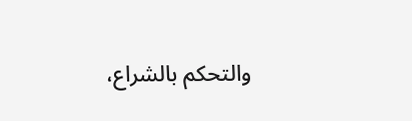والتحكم بالشراع،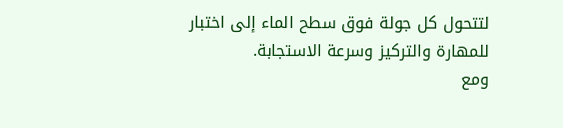لتتحول كل جولة فوق سطح الماء إلى اختبار للمهارة والتركيز وسرعة الاستجابة.
ومع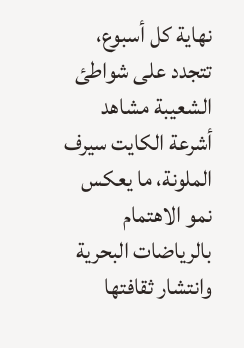نهاية كل أسبوع، تتجدد على شواطئ الشعيبة مشاهد أشرعة الكايت سيرف الملونة، ما يعكس نمو الاهتمام بالرياضات البحرية وانتشار ثقافتها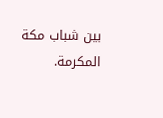بين شباب مكة المكرمة.